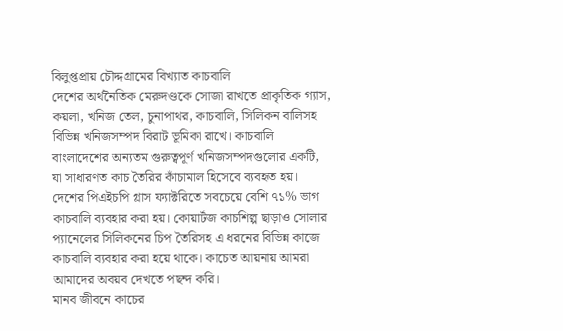বিলুপ্তপ্রায় চৌদ্দগ্রামের বিখ্যাত কাচবালি
দেশের অর্থনৈতিক মেরুদণ্ডকে সোজা রাখতে প্রাকৃতিক গ্যাস, কয়লা, খনিজ তেল, চুনাপাথর, কাচবালি, সিলিকন বালিসহ বিভিন্ন খনিজসম্পদ বিরাট ভূমিকা রাখে। কাচবালি বাংলাদেশের অন্যতম গুরুত্বপূর্ণ খনিজসম্পদগুলোর একটি, যা সাধারণত কাচ তৈরির কাঁচামাল হিসেবে ব্যবহৃত হয়। দেশের পিএইচপি গ্লাস ফ্যাক্টরিতে সবচেয়ে বেশি ৭১% ভাগ কাচবালি ব্যবহার করা হয়। কোয়ার্টজ কাচশিল্প ছাড়াও সোলার প্যানেলের সিলিকনের চিপ তৈরিসহ এ ধরনের বিভিন্ন কাজে কাচবালি ব্যবহার করা হয়ে থাকে। কাচেত আয়নায় আমরা আমাদের অবয়ব দেখতে পছন্দ করি।
মানব জীবনে কাচের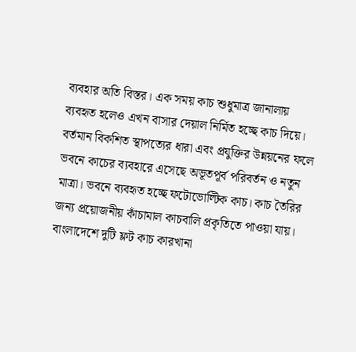ব্যবহার অতি বিস্তর। এক সময় কাচ শুধুমাত্র জানালায় ব্যবহৃত হলেও এখন বাসার দেয়াল নির্মিত হচ্ছে কাচ দিয়ে। বর্তমান বিকশিত স্থাপত্যের ধারা এবং প্রযুক্তির উন্নয়নের ফলে ভবনে কাচের ব্যবহারে এসেছে অভূতপূর্ব পরিবর্তন ও নতুন মাত্রা। ভবনে ব্যবহৃত হচ্ছে ফটোভোল্টিক কাচ। কাচ তৈরির জন্য প্রয়োজনীয় কাঁচামাল কাচবালি প্রকৃতিতে পাওয়া যায়। বাংলাদেশে দুটি ফ্লট কাচ কারখানা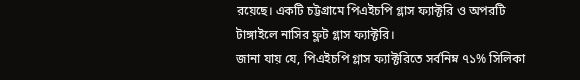রয়েছে। একটি চট্টগ্রামে পিএইচপি গ্লাস ফ্যাক্টরি ও অপরটি টাঙ্গাইলে নাসির ফ্লট গ্লাস ফ্যাক্টরি।
জানা যায় যে, পিএইচপি গ্লাস ফ্যাক্টরিতে সর্বনিম্ন ৭১% সিলিকা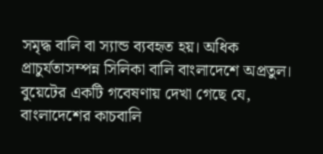সমৃদ্ধ বালি বা স্যান্ড ব্যবহৃত হয়। অধিক প্রাচুর্যতাসম্পন্ন সিলিকা বালি বাংলাদেশে অপ্রতুল। বুয়েটের একটি গবেষণায় দেখা গেছে যে, বাংলাদেশের কাচবালি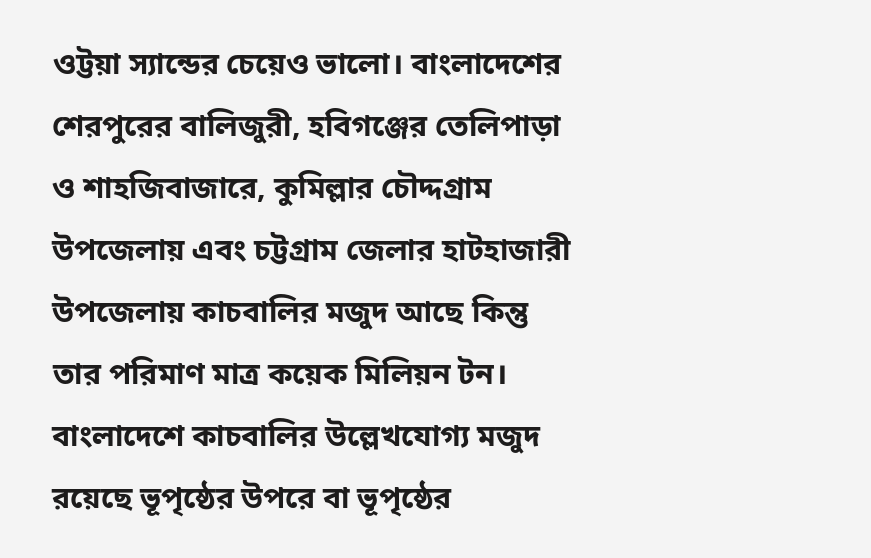ওট্টয়া স্যান্ডের চেয়েও ভালো। বাংলাদেশের শেরপুরের বালিজুরী, হবিগঞ্জের তেলিপাড়া ও শাহজিবাজারে, কুমিল্লার চৌদ্দগ্রাম উপজেলায় এবং চট্টগ্রাম জেলার হাটহাজারী উপজেলায় কাচবালির মজুদ আছে কিন্তু তার পরিমাণ মাত্র কয়েক মিলিয়ন টন। বাংলাদেশে কাচবালির উল্লেখযোগ্য মজুদ রয়েছে ভূপৃষ্ঠের উপরে বা ভূপৃষ্ঠের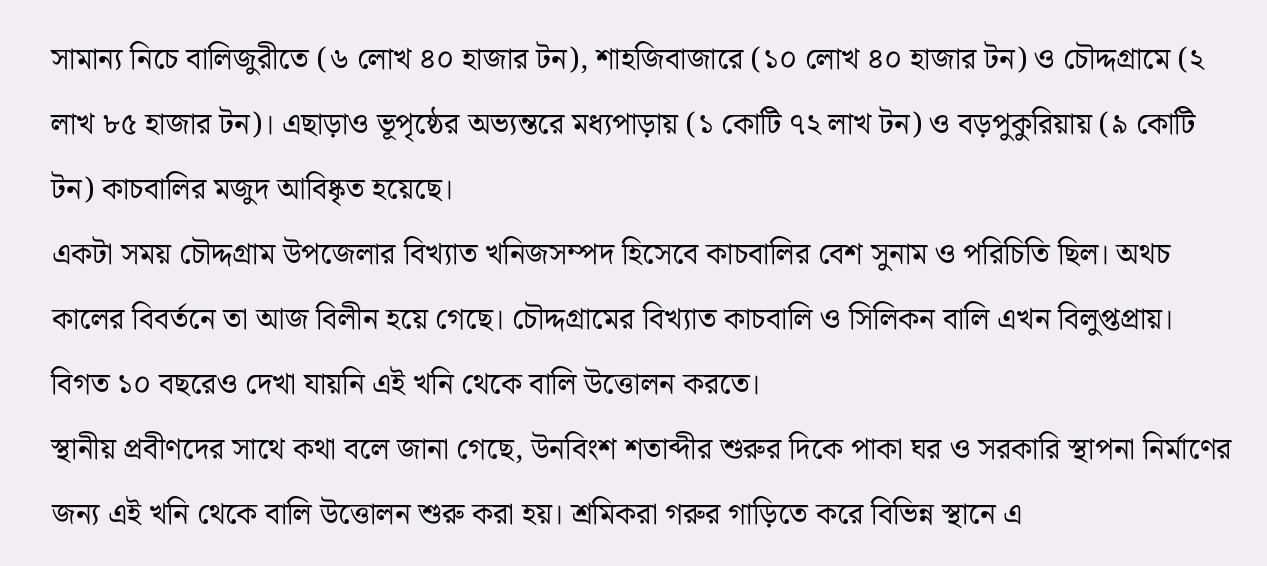সামান্য নিচে বালিজুরীতে (৬ লোখ ৪০ হাজার টন), শাহজিবাজারে (১০ লোখ ৪০ হাজার টন) ও চৌদ্দগ্রামে (২ লাখ ৮৫ হাজার টন)। এছাড়াও ভূপৃষ্ঠের অভ্যন্তরে মধ্যপাড়ায় (১ কোটি ৭২ লাখ টন) ও বড়পুকুরিয়ায় (৯ কোটি টন) কাচবালির মজুদ আবিষ্কৃত হয়েছে।
একটা সময় চৌদ্দগ্রাম উপজেলার বিখ্যাত খনিজসম্পদ হিসেবে কাচবালির বেশ সুনাম ও পরিচিতি ছিল। অথচ কালের বিবর্তনে তা আজ বিলীন হয়ে গেছে। চৌদ্দগ্রামের বিখ্যাত কাচবালি ও সিলিকন বালি এখন বিলুপ্তপ্রায়। বিগত ১০ বছরেও দেখা যায়নি এই খনি থেকে বালি উত্তোলন করতে।
স্থানীয় প্রবীণদের সাথে কথা বলে জানা গেছে, উনবিংশ শতাব্দীর শুরুর দিকে পাকা ঘর ও সরকারি স্থাপনা নির্মাণের জন্য এই খনি থেকে বালি উত্তোলন শুরু করা হয়। শ্রমিকরা গরুর গাড়িতে করে বিভিন্ন স্থানে এ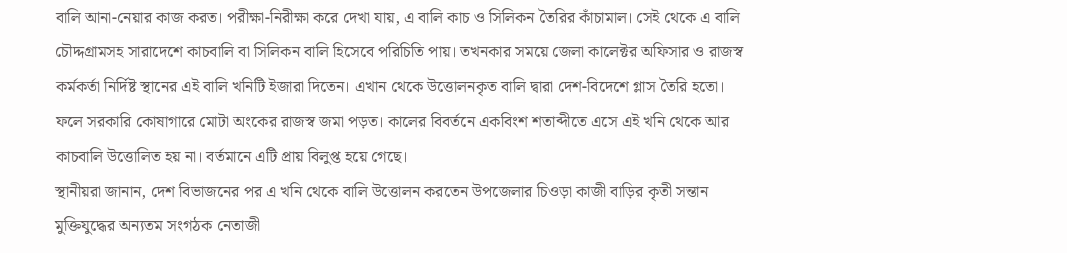বালি আনা-নেয়ার কাজ করত। পরীক্ষা-নিরীক্ষা করে দেখা যায়, এ বালি কাচ ও সিলিকন তৈরির কাঁচামাল। সেই থেকে এ বালি চৌদ্দগ্রামসহ সারাদেশে কাচবালি বা সিলিকন বালি হিসেবে পরিচিতি পায়। তখনকার সময়ে জেলা কালেক্টর অফিসার ও রাজস্ব কর্মকর্তা নির্দিষ্ট স্থানের এই বালি খনিটি ইজারা দিতেন। এখান থেকে উত্তোলনকৃত বালি দ্বারা দেশ-বিদেশে গ্লাস তৈরি হতো। ফলে সরকারি কোষাগারে মোটা অংকের রাজস্ব জমা পড়ত। কালের বিবর্তনে একবিংশ শতাব্দীতে এসে এই খনি থেকে আর কাচবালি উত্তোলিত হয় না। বর্তমানে এটি প্রায় বিলুপ্ত হয়ে গেছে।
স্থানীয়রা জানান, দেশ বিভাজনের পর এ খনি থেকে বালি উত্তোলন করতেন উপজেলার চিওড়া কাজী বাড়ির কৃতী সন্তান মুক্তিযুদ্ধের অন্যতম সংগঠক নেতাজী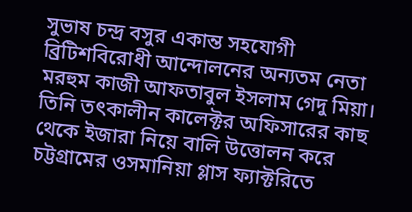সুভাষ চন্দ্র বসুর একান্ত সহযোগী ব্রিটিশবিরোধী আন্দোলনের অন্যতম নেতা মরহুম কাজী আফতাবুল ইসলাম গেদু মিয়া। তিনি তৎকালীন কালেক্টর অফিসারের কাছ থেকে ইজারা নিয়ে বালি উত্তোলন করে চট্টগ্রামের ওসমানিয়া গ্লাস ফ্যাক্টরিতে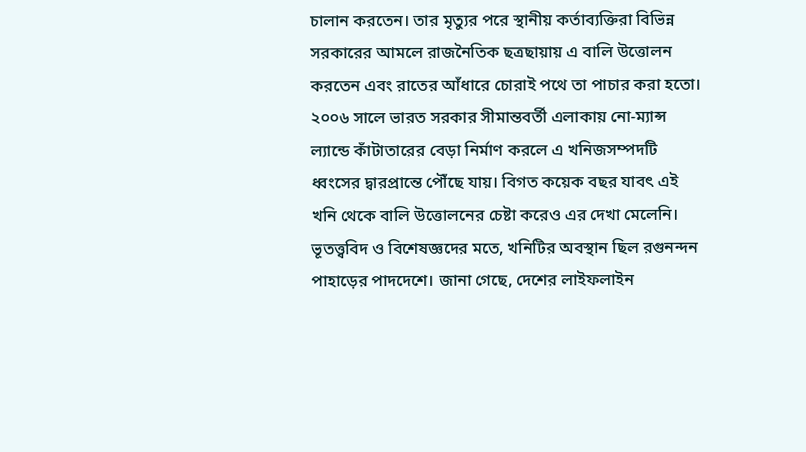চালান করতেন। তার মৃত্যুর পরে স্থানীয় কর্তাব্যক্তিরা বিভিন্ন সরকারের আমলে রাজনৈতিক ছত্রছায়ায় এ বালি উত্তোলন করতেন এবং রাতের আঁধারে চোরাই পথে তা পাচার করা হতো। ২০০৬ সালে ভারত সরকার সীমান্তবর্তী এলাকায় নো-ম্যান্স ল্যান্ডে কাঁটাতারের বেড়া নির্মাণ করলে এ খনিজসম্পদটি ধ্বংসের দ্বারপ্রান্তে পৌঁছে যায়। বিগত কয়েক বছর যাবৎ এই খনি থেকে বালি উত্তোলনের চেষ্টা করেও এর দেখা মেলেনি।
ভূতত্ত্ববিদ ও বিশেষজ্ঞদের মতে, খনিটির অবস্থান ছিল রগুনন্দন পাহাড়ের পাদদেশে। জানা গেছে, দেশের লাইফলাইন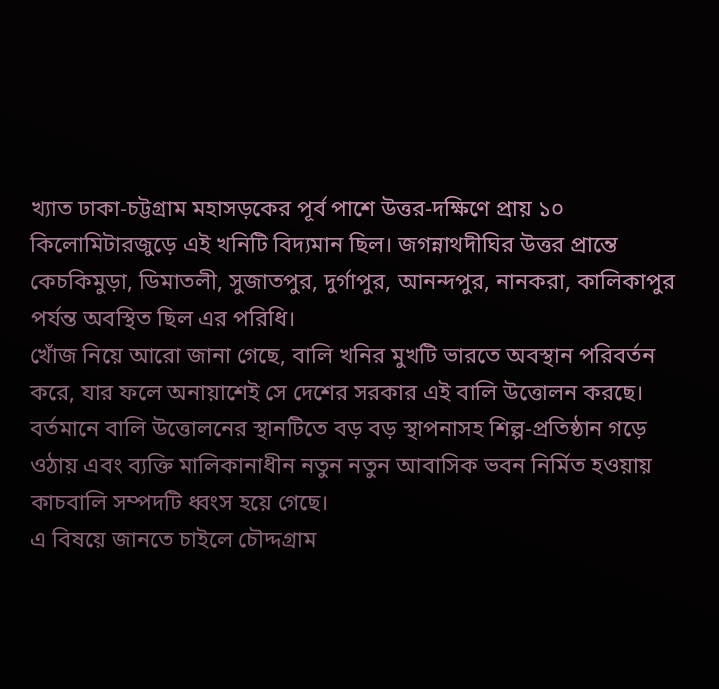খ্যাত ঢাকা-চট্টগ্রাম মহাসড়কের পূর্ব পাশে উত্তর-দক্ষিণে প্রায় ১০ কিলোমিটারজুড়ে এই খনিটি বিদ্যমান ছিল। জগন্নাথদীঘির উত্তর প্রান্তে কেচকিমুড়া, ডিমাতলী, সুজাতপুর, দুর্গাপুর, আনন্দপুর, নানকরা, কালিকাপুর পর্যন্ত অবস্থিত ছিল এর পরিধি।
খোঁজ নিয়ে আরো জানা গেছে, বালি খনির মুখটি ভারতে অবস্থান পরিবর্তন করে, যার ফলে অনায়াশেই সে দেশের সরকার এই বালি উত্তোলন করছে। বর্তমানে বালি উত্তোলনের স্থানটিতে বড় বড় স্থাপনাসহ শিল্প-প্রতিষ্ঠান গড়ে ওঠায় এবং ব্যক্তি মালিকানাধীন নতুন নতুন আবাসিক ভবন নির্মিত হওয়ায় কাচবালি সম্পদটি ধ্বংস হয়ে গেছে।
এ বিষয়ে জানতে চাইলে চৌদ্দগ্রাম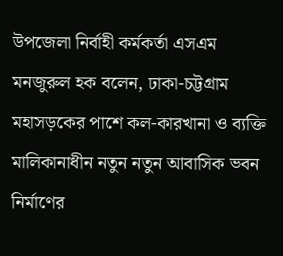উপজেলা নির্বাহী কর্মকর্তা এসএম মনজুরুল হক বলেন, ঢাকা-চট্টগ্রাম মহাসড়কের পাশে কল-কারখানা ও ব্যক্তি মালিকানাধীন নতুন নতুন আবাসিক ভবন নির্মাণের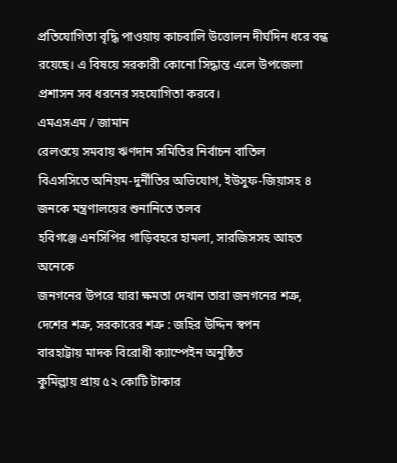প্রতিযোগিতা বৃদ্ধি পাওয়ায় কাচবালি উত্তোলন দীর্ঘদিন ধরে বন্ধ রয়েছে। এ বিষয়ে সরকারী কোনো সিদ্ধান্ত এলে উপজেলা প্রশাসন সব ধরনের সহযোগিতা করবে।
এমএসএম / জামান
রেলওয়ে সমবায় ঋণদান সমিতির নির্বাচন বাতিল
বিএসসিতে অনিয়ম-দুর্নীতির অভিযোগ, ইউসুফ-জিয়াসহ ৪ জনকে মন্ত্রণালয়ের শুনানিতে তলব
হবিগঞ্জে এনসিপির গাড়িবহরে হামলা, সারজিসসহ আহত অনেকে
জনগনের উপরে যারা ক্ষমতা দেখান তারা জনগনের শত্রু, দেশের শত্রু, সরকারের শত্রু : জহির উদ্দিন স্বপন
বারহাট্টায় মাদক বিরোধী ক্যাম্পেইন অনুষ্ঠিত
কুমিল্লায় প্রায় ৫২ কোটি টাকার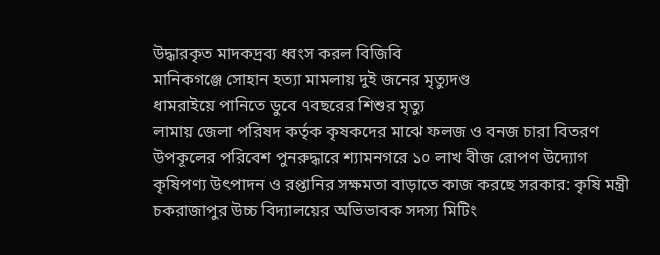উদ্ধারকৃত মাদকদ্রব্য ধ্বংস করল বিজিবি
মানিকগঞ্জে সোহান হত্যা মামলায় দুই জনের মৃত্যুদণ্ড
ধামরাইয়ে পানিতে ডুবে ৭বছরের শিশুর মৃত্যু
লামায় জেলা পরিষদ কর্তৃক কৃষকদের মাঝে ফলজ ও বনজ চারা বিতরণ
উপকূলের পরিবেশ পুনরুদ্ধারে শ্যামনগরে ১০ লাখ বীজ রোপণ উদ্যোগ
কৃষিপণ্য উৎপাদন ও রপ্তানির সক্ষমতা বাড়াতে কাজ করছে সরকার: কৃষি মন্ত্রী
চকরাজাপুর উচ্চ বিদ্যালয়ের অভিভাবক সদস্য মিটিং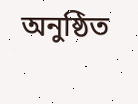অনুষ্ঠিত